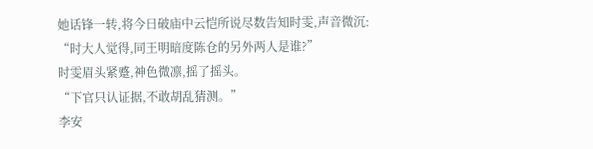她话锋一转,将今日破庙中云恺所说尽数告知时雯,声音微沉:
“时大人觉得,同王明暗度陈仓的另外两人是谁?”
时雯眉头紧蹙,神色微凛,摇了摇头。
“下官只认证据,不敢胡乱猜测。”
李安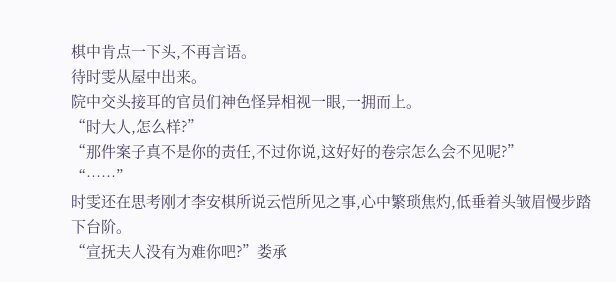棋中肯点一下头,不再言语。
待时雯从屋中出来。
院中交头接耳的官员们神色怪异相视一眼,一拥而上。
“时大人,怎么样?”
“那件案子真不是你的责任,不过你说,这好好的卷宗怎么会不见呢?”
“……”
时雯还在思考刚才李安棋所说云恺所见之事,心中繁琐焦灼,低垂着头皱眉慢步踏下台阶。
“宣抚夫人没有为难你吧?”娄承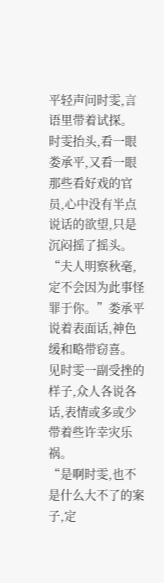平轻声问时雯,言语里带着试探。
时雯抬头,看一眼娄承平,又看一眼那些看好戏的官员,心中没有半点说话的欲望,只是沉闷摇了摇头。
“夫人明察秋毫,定不会因为此事怪罪于你。”娄承平说着表面话,神色缓和略带窃喜。
见时雯一副受挫的样子,众人各说各话,表情或多或少带着些许幸灾乐祸。
“是啊时雯,也不是什么大不了的案子,定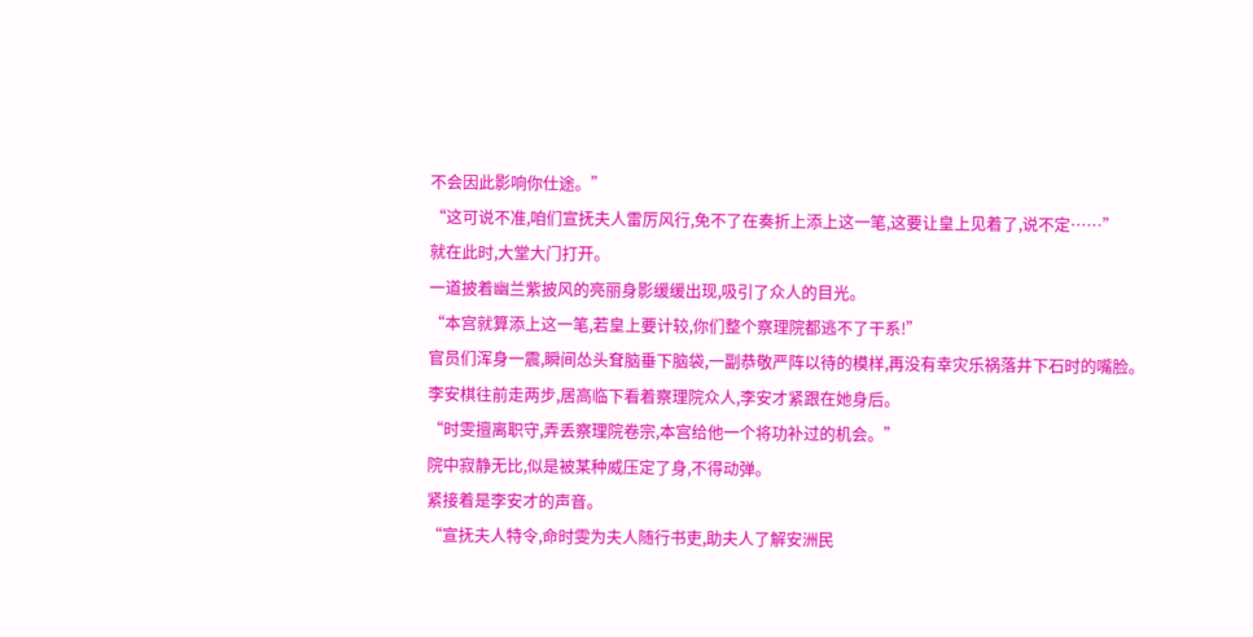不会因此影响你仕途。”
“这可说不准,咱们宣抚夫人雷厉风行,免不了在奏折上添上这一笔,这要让皇上见着了,说不定……”
就在此时,大堂大门打开。
一道披着幽兰紫披风的亮丽身影缓缓出现,吸引了众人的目光。
“本宫就算添上这一笔,若皇上要计较,你们整个察理院都逃不了干系!”
官员们浑身一震,瞬间怂头耷脑垂下脑袋,一副恭敬严阵以待的模样,再没有幸灾乐祸落井下石时的嘴脸。
李安棋往前走两步,居高临下看着察理院众人,李安才紧跟在她身后。
“时雯擅离职守,弄丢察理院卷宗,本宫给他一个将功补过的机会。”
院中寂静无比,似是被某种威压定了身,不得动弹。
紧接着是李安才的声音。
“宣抚夫人特令,命时雯为夫人随行书吏,助夫人了解安洲民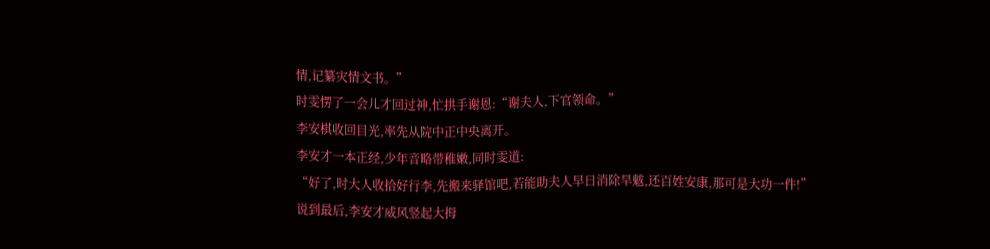情,记纂灾情文书。”
时雯愣了一会儿才回过神,忙拱手谢恩:“谢夫人,下官领命。”
李安棋收回目光,率先从院中正中央离开。
李安才一本正经,少年音略带稚嫩,同时雯道:
“好了,时大人收拾好行李,先搬来驿馆吧,若能助夫人早日消除旱魃,还百姓安康,那可是大功一件!”
说到最后,李安才威风竖起大拇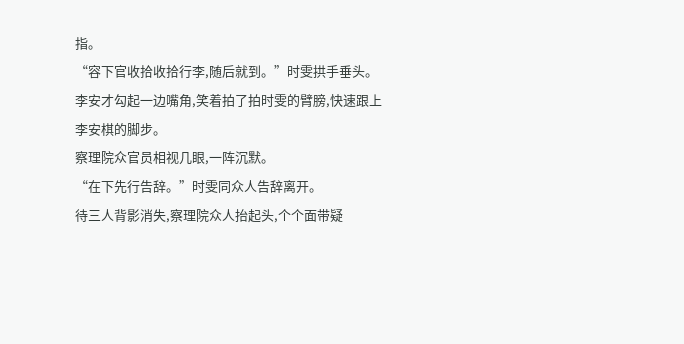指。
“容下官收拾收拾行李,随后就到。”时雯拱手垂头。
李安才勾起一边嘴角,笑着拍了拍时雯的臂膀,快速跟上李安棋的脚步。
察理院众官员相视几眼,一阵沉默。
“在下先行告辞。”时雯同众人告辞离开。
待三人背影消失,察理院众人抬起头,个个面带疑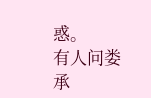惑。
有人问娄承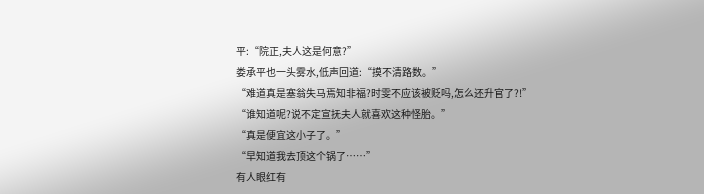平:“院正,夫人这是何意?”
娄承平也一头雾水,低声回道:“摸不清路数。”
“难道真是塞翁失马焉知非福?时雯不应该被贬吗,怎么还升官了?!”
“谁知道呢?说不定宣抚夫人就喜欢这种怪胎。”
“真是便宜这小子了。”
“早知道我去顶这个锅了……”
有人眼红有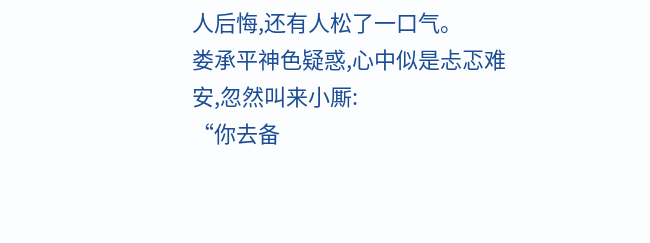人后悔,还有人松了一口气。
娄承平神色疑惑,心中似是忐忑难安,忽然叫来小厮:
“你去备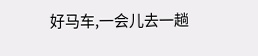好马车,一会儿去一趟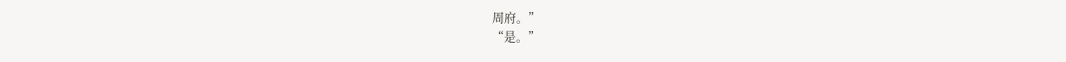周府。”
“是。”